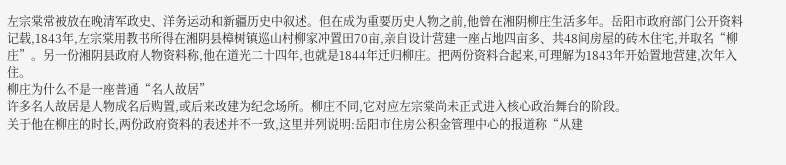左宗棠常被放在晚清军政史、洋务运动和新疆历史中叙述。但在成为重要历史人物之前,他曾在湘阴柳庄生活多年。岳阳市政府部门公开资料记载,1843年,左宗棠用教书所得在湘阴县樟树镇巡山村柳家冲置田70亩,亲自设计营建一座占地四亩多、共48间房屋的砖木住宅,并取名“柳庄”。另一份湘阴县政府人物资料称,他在道光二十四年,也就是1844年迁归柳庄。把两份资料合起来,可理解为1843年开始置地营建,次年入住。
柳庄为什么不是一座普通“名人故居”
许多名人故居是人物成名后购置,或后来改建为纪念场所。柳庄不同,它对应左宗棠尚未正式进入核心政治舞台的阶段。
关于他在柳庄的时长,两份政府资料的表述并不一致,这里并列说明:岳阳市住房公积金管理中心的报道称“从建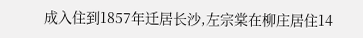成入住到1857年迁居长沙,左宗棠在柳庄居住14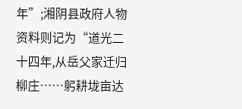年”;湘阴县政府人物资料则记为“道光二十四年,从岳父家迁归柳庄……躬耕垅亩达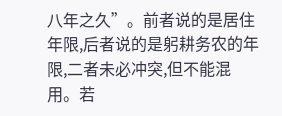八年之久”。前者说的是居住年限,后者说的是躬耕务农的年限,二者未必冲突,但不能混用。若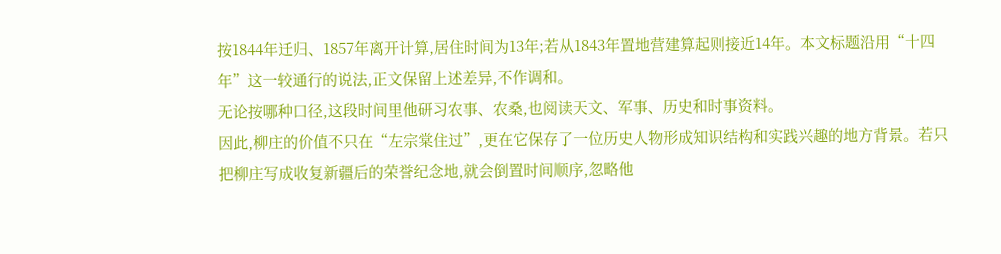按1844年迁归、1857年离开计算,居住时间为13年;若从1843年置地营建算起则接近14年。本文标题沿用“十四年”这一较通行的说法,正文保留上述差异,不作调和。
无论按哪种口径,这段时间里他研习农事、农桑,也阅读天文、军事、历史和时事资料。
因此,柳庄的价值不只在“左宗棠住过”,更在它保存了一位历史人物形成知识结构和实践兴趣的地方背景。若只把柳庄写成收复新疆后的荣誉纪念地,就会倒置时间顺序,忽略他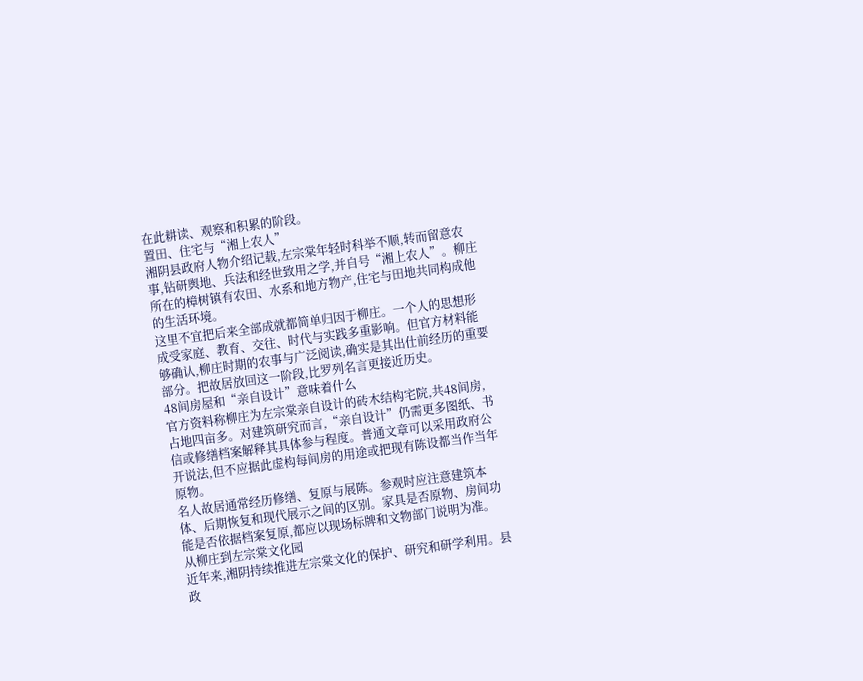在此耕读、观察和积累的阶段。
置田、住宅与“湘上农人”
湘阴县政府人物介绍记载,左宗棠年轻时科举不顺,转而留意农事,钻研舆地、兵法和经世致用之学,并自号“湘上农人”。柳庄所在的樟树镇有农田、水系和地方物产,住宅与田地共同构成他的生活环境。
这里不宜把后来全部成就都简单归因于柳庄。一个人的思想形成受家庭、教育、交往、时代与实践多重影响。但官方材料能够确认,柳庄时期的农事与广泛阅读,确实是其出仕前经历的重要部分。把故居放回这一阶段,比罗列名言更接近历史。
48间房屋和“亲自设计”意味着什么
官方资料称柳庄为左宗棠亲自设计的砖木结构宅院,共48间房,占地四亩多。对建筑研究而言,“亲自设计”仍需更多图纸、书信或修缮档案解释其具体参与程度。普通文章可以采用政府公开说法,但不应据此虚构每间房的用途或把现有陈设都当作当年原物。
名人故居通常经历修缮、复原与展陈。参观时应注意建筑本体、后期恢复和现代展示之间的区别。家具是否原物、房间功能是否依据档案复原,都应以现场标牌和文物部门说明为准。
从柳庄到左宗棠文化园
近年来,湘阴持续推进左宗棠文化的保护、研究和研学利用。县政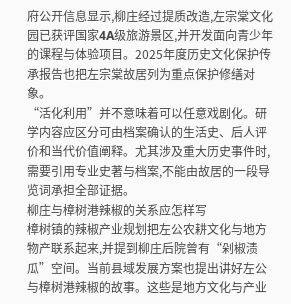府公开信息显示,柳庄经过提质改造,左宗棠文化园已获评国家4A级旅游景区,并开发面向青少年的课程与体验项目。2025年度历史文化保护传承报告也把左宗棠故居列为重点保护修缮对象。
“活化利用”并不意味着可以任意戏剧化。研学内容应区分可由档案确认的生活史、后人评价和当代价值阐释。尤其涉及重大历史事件时,需要引用专业史著与档案,不能由故居的一段导览词承担全部证据。
柳庄与樟树港辣椒的关系应怎样写
樟树镇的辣椒产业规划把左公农耕文化与地方物产联系起来,并提到柳庄后院曾有“剁椒渍瓜”空间。当前县域发展方案也提出讲好左公与樟树港辣椒的故事。这些是地方文化与产业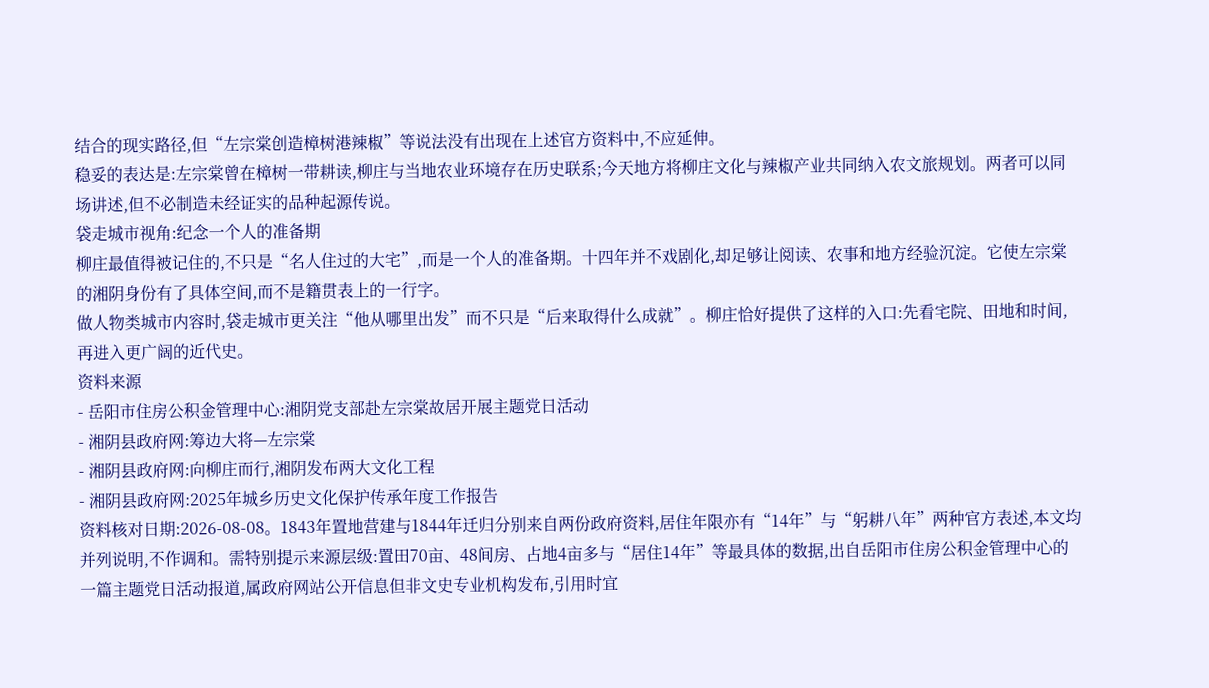结合的现实路径,但“左宗棠创造樟树港辣椒”等说法没有出现在上述官方资料中,不应延伸。
稳妥的表达是:左宗棠曾在樟树一带耕读,柳庄与当地农业环境存在历史联系;今天地方将柳庄文化与辣椒产业共同纳入农文旅规划。两者可以同场讲述,但不必制造未经证实的品种起源传说。
袋走城市视角:纪念一个人的准备期
柳庄最值得被记住的,不只是“名人住过的大宅”,而是一个人的准备期。十四年并不戏剧化,却足够让阅读、农事和地方经验沉淀。它使左宗棠的湘阴身份有了具体空间,而不是籍贯表上的一行字。
做人物类城市内容时,袋走城市更关注“他从哪里出发”而不只是“后来取得什么成就”。柳庄恰好提供了这样的入口:先看宅院、田地和时间,再进入更广阔的近代史。
资料来源
- 岳阳市住房公积金管理中心:湘阴党支部赴左宗棠故居开展主题党日活动
- 湘阴县政府网:筹边大将—左宗棠
- 湘阴县政府网:向柳庄而行,湘阴发布两大文化工程
- 湘阴县政府网:2025年城乡历史文化保护传承年度工作报告
资料核对日期:2026-08-08。1843年置地营建与1844年迁归分别来自两份政府资料,居住年限亦有“14年”与“躬耕八年”两种官方表述,本文均并列说明,不作调和。需特别提示来源层级:置田70亩、48间房、占地4亩多与“居住14年”等最具体的数据,出自岳阳市住房公积金管理中心的一篇主题党日活动报道,属政府网站公开信息但非文史专业机构发布,引用时宜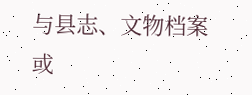与县志、文物档案或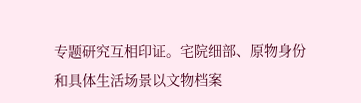专题研究互相印证。宅院细部、原物身份和具体生活场景以文物档案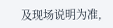及现场说明为准,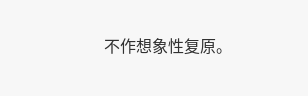不作想象性复原。